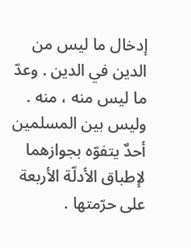إدخال ما ليس من الدين في الدين . وعدّ ما ليس منه ، منه .
وليس بين المسلمين أحدٌ يتفوّه بجوازهما لإطباق الأدلّة الأربعة على حرّمتها .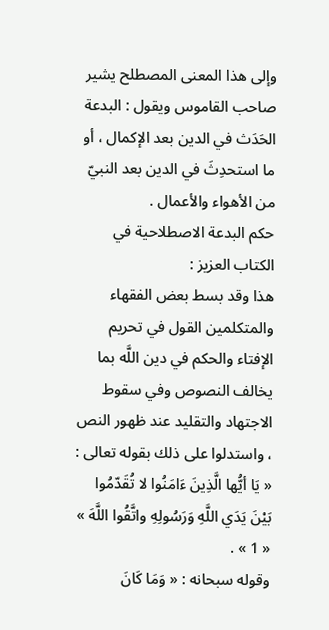وإلى هذا المعنى المصطلح يشير صاحب القاموس ويقول : البدعة الحَدَث في الدين بعد الإكمال ، أو ما استحدِثَ في الدين بعد النبيّ من الأهواء والأعمال .
حكم البدعة الاصطلاحية في الكتاب العزيز :
هذا وقد بسط بعض الفقهاء والمتكلمين القول في تحريم الإفتاء والحكم في دين اللَّه بما يخالف النصوص وفي سقوط الاجتهاد والتقليد عند ظهور النص ، واستدلوا على ذلك بقوله تعالى : « يَا أيُّها الَّذِينَ ءَامَنُوا لا تُقَدّمُوا بَيْنَ يَدَي اللَّهِ وَرَسُولِهِ واتَّقُوا اللَّهَ » « 1 » .
وقوله سبحانه : « وَمَا كَانَ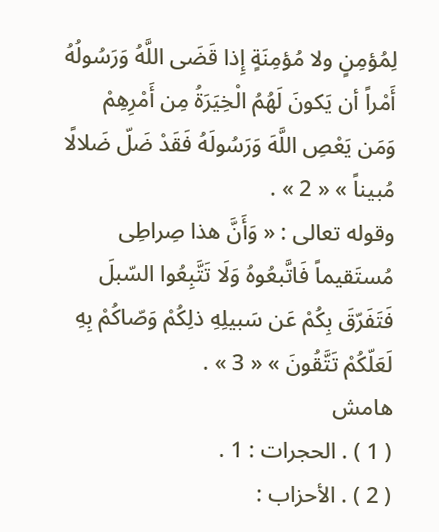لِمُؤمِنٍ ولا مُؤمِنَةٍ إِذا قَضَى اللَّهُ وَرَسُولُهُ أَمْراً أن يَكونَ لَهُمُ الْخِيَرَةُ مِن أَمْرِهِمْ وَمَن يَعْصِ اللَّهَ وَرَسُولَهُ فَقَدْ ضَلّ ضَلالًا مُبيناً » « 2 » .
وقوله تعالى : « وَأَنَّ هذا صِراطِى مُستَقيماً فَاتَّبعُوهُ وَلَا تَتَّبِعُوا السّبلَ فَتَفَرّقَ بِكُمْ عَن سَبيلِهِ ذلِكُمْ وَصّاكُمْ بِهِ لَعَلّكُمْ تَتَّقُونَ » « 3 » .
هامش
( 1 ) . الحجرات : 1 .
( 2 ) . الأحزاب :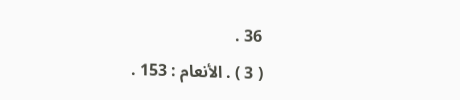36 .
( 3 ) . الأنعام : 153 .